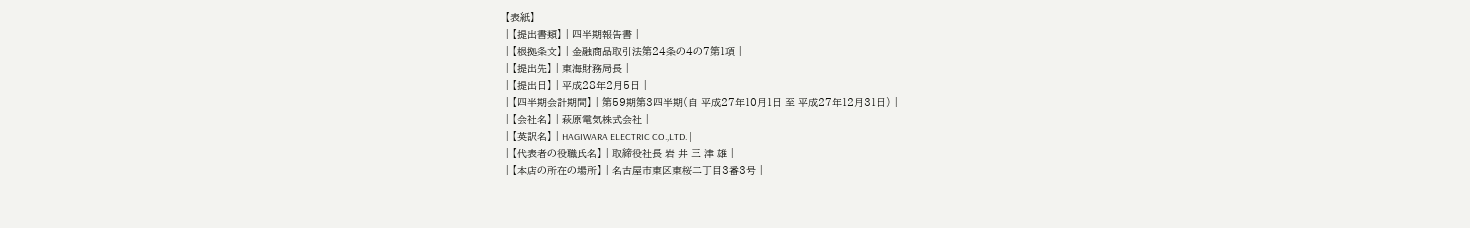【表紙】
| 【提出書類】 | 四半期報告書 |
| 【根拠条文】 | 金融商品取引法第24条の4の7第1項 |
| 【提出先】 | 東海財務局長 |
| 【提出日】 | 平成28年2月5日 |
| 【四半期会計期間】 | 第59期第3四半期(自 平成27年10月1日 至 平成27年12月31日) |
| 【会社名】 | 萩原電気株式会社 |
| 【英訳名】 | HAGIWARA ELECTRIC CO.,LTD. |
| 【代表者の役職氏名】 | 取締役社長 岩 井 三 津 雄 |
| 【本店の所在の場所】 | 名古屋市東区東桜二丁目3番3号 |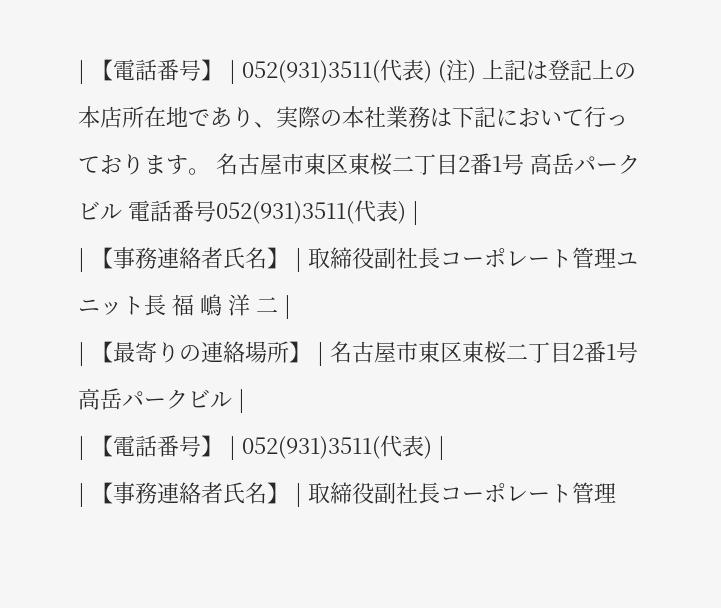| 【電話番号】 | 052(931)3511(代表) (注) 上記は登記上の本店所在地であり、実際の本社業務は下記において行っております。 名古屋市東区東桜二丁目2番1号 高岳パークビル 電話番号052(931)3511(代表) |
| 【事務連絡者氏名】 | 取締役副社長コーポレート管理ユニット長 福 嶋 洋 二 |
| 【最寄りの連絡場所】 | 名古屋市東区東桜二丁目2番1号 高岳パークビル |
| 【電話番号】 | 052(931)3511(代表) |
| 【事務連絡者氏名】 | 取締役副社長コーポレート管理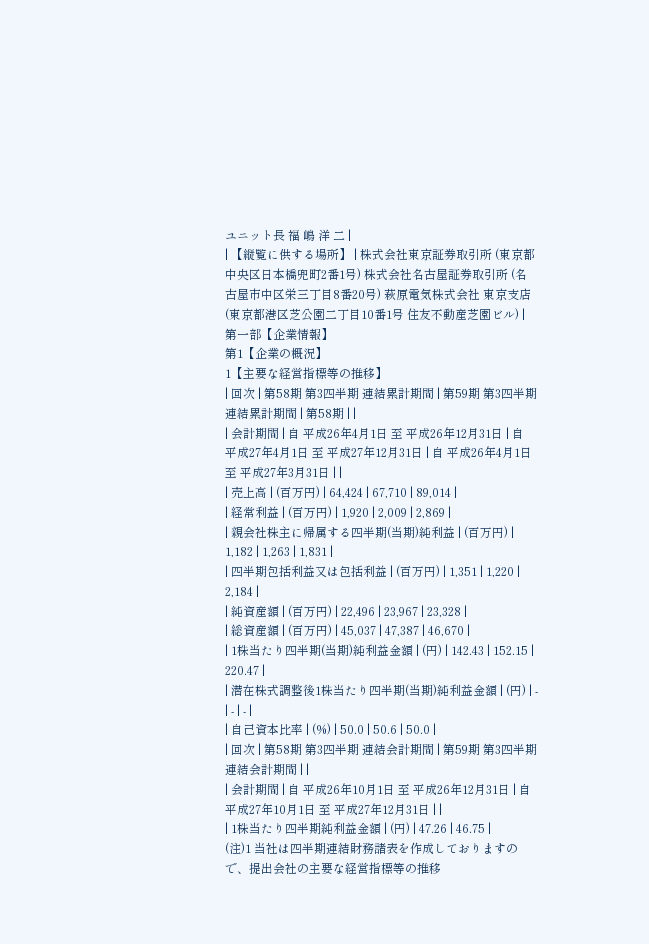ユニット長 福 嶋 洋 二 |
| 【縦覧に供する場所】 | 株式会社東京証券取引所 (東京都中央区日本橋兜町2番1号) 株式会社名古屋証券取引所 (名古屋市中区栄三丁目8番20号) 萩原電気株式会社 東京支店 (東京都港区芝公園二丁目10番1号 住友不動産芝園ビル) |
第一部【企業情報】
第1【企業の概況】
1【主要な経営指標等の推移】
| 回次 | 第58期 第3四半期 連結累計期間 | 第59期 第3四半期 連結累計期間 | 第58期 | |
| 会計期間 | 自 平成26年4月1日 至 平成26年12月31日 | 自 平成27年4月1日 至 平成27年12月31日 | 自 平成26年4月1日 至 平成27年3月31日 | |
| 売上高 | (百万円) | 64,424 | 67,710 | 89,014 |
| 経常利益 | (百万円) | 1,920 | 2,009 | 2,869 |
| 親会社株主に帰属する四半期(当期)純利益 | (百万円) | 1,182 | 1,263 | 1,831 |
| 四半期包括利益又は包括利益 | (百万円) | 1,351 | 1,220 | 2,184 |
| 純資産額 | (百万円) | 22,496 | 23,967 | 23,328 |
| 総資産額 | (百万円) | 45,037 | 47,387 | 46,670 |
| 1株当たり四半期(当期)純利益金額 | (円) | 142.43 | 152.15 | 220.47 |
| 潜在株式調整後1株当たり四半期(当期)純利益金額 | (円) | - | - | - |
| 自己資本比率 | (%) | 50.0 | 50.6 | 50.0 |
| 回次 | 第58期 第3四半期 連結会計期間 | 第59期 第3四半期 連結会計期間 | |
| 会計期間 | 自 平成26年10月1日 至 平成26年12月31日 | 自 平成27年10月1日 至 平成27年12月31日 | |
| 1株当たり四半期純利益金額 | (円) | 47.26 | 46.75 |
(注)1 当社は四半期連結財務諸表を作成しておりますので、提出会社の主要な経営指標等の推移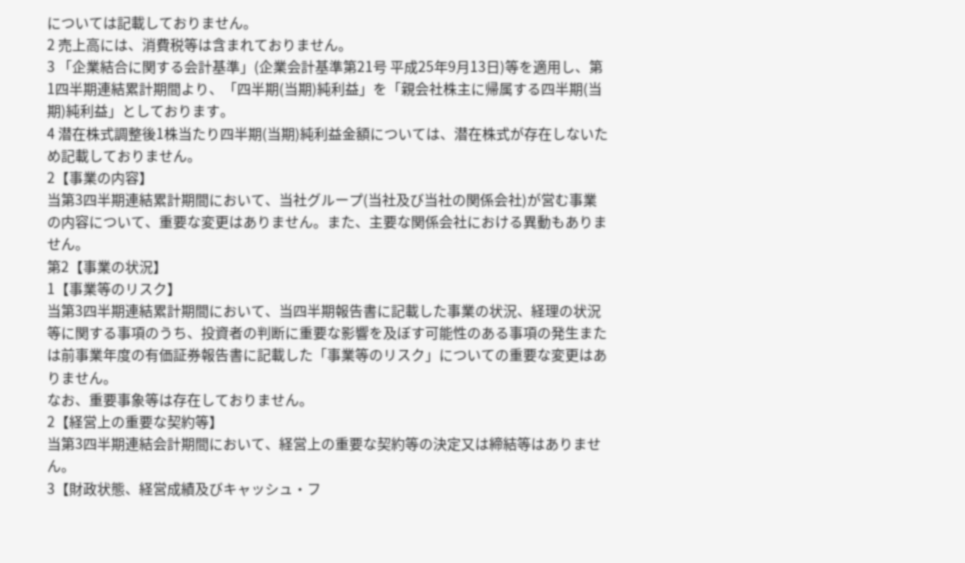については記載しておりません。
2 売上高には、消費税等は含まれておりません。
3 「企業結合に関する会計基準」(企業会計基準第21号 平成25年9月13日)等を適用し、第1四半期連結累計期間より、「四半期(当期)純利益」を「親会社株主に帰属する四半期(当期)純利益」としております。
4 潜在株式調整後1株当たり四半期(当期)純利益金額については、潜在株式が存在しないため記載しておりません。
2【事業の内容】
当第3四半期連結累計期間において、当社グループ(当社及び当社の関係会社)が営む事業の内容について、重要な変更はありません。また、主要な関係会社における異動もありません。
第2【事業の状況】
1【事業等のリスク】
当第3四半期連結累計期間において、当四半期報告書に記載した事業の状況、経理の状況等に関する事項のうち、投資者の判断に重要な影響を及ぼす可能性のある事項の発生または前事業年度の有価証券報告書に記載した「事業等のリスク」についての重要な変更はありません。
なお、重要事象等は存在しておりません。
2【経営上の重要な契約等】
当第3四半期連結会計期間において、経営上の重要な契約等の決定又は締結等はありません。
3【財政状態、経営成績及びキャッシュ・フ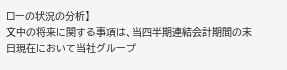ローの状況の分析】
文中の将来に関する事項は、当四半期連結会計期間の末日現在において当社グループ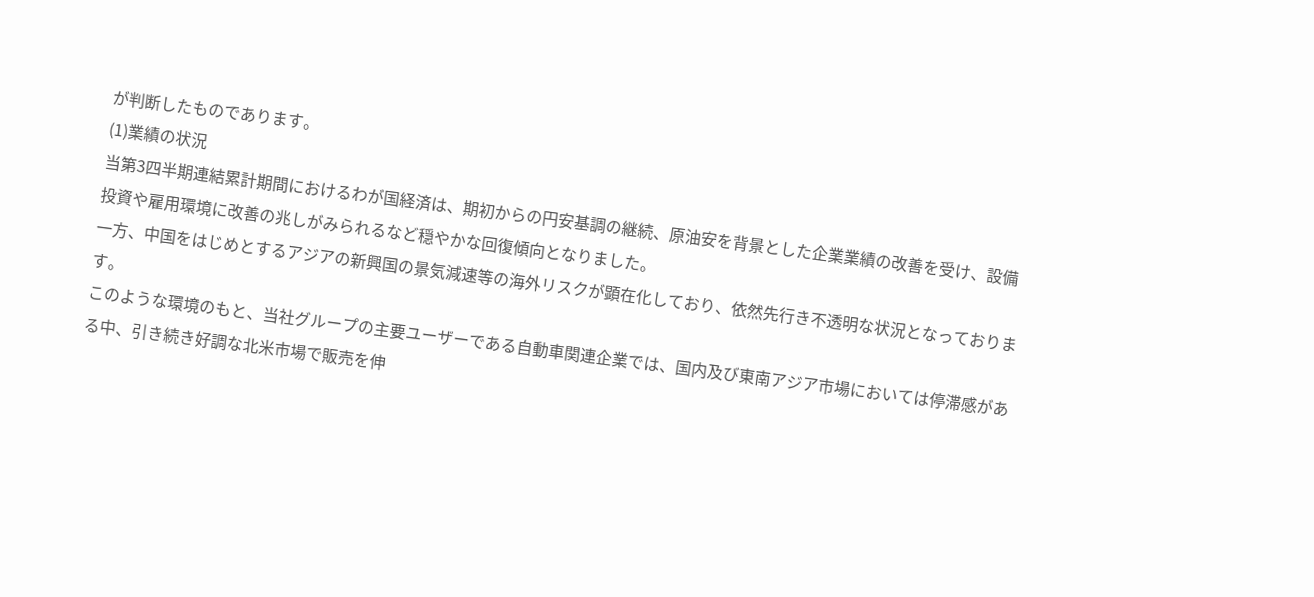が判断したものであります。
(1)業績の状況
当第3四半期連結累計期間におけるわが国経済は、期初からの円安基調の継続、原油安を背景とした企業業績の改善を受け、設備投資や雇用環境に改善の兆しがみられるなど穏やかな回復傾向となりました。
一方、中国をはじめとするアジアの新興国の景気減速等の海外リスクが顕在化しており、依然先行き不透明な状況となっております。
このような環境のもと、当社グループの主要ユーザーである自動車関連企業では、国内及び東南アジア市場においては停滞感がある中、引き続き好調な北米市場で販売を伸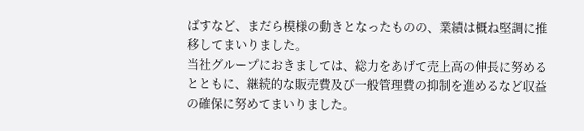ばすなど、まだら模様の動きとなったものの、業績は概ね堅調に推移してまいりました。
当社グループにおきましては、総力をあげて売上高の伸長に努めるとともに、継続的な販売費及び一般管理費の抑制を進めるなど収益の確保に努めてまいりました。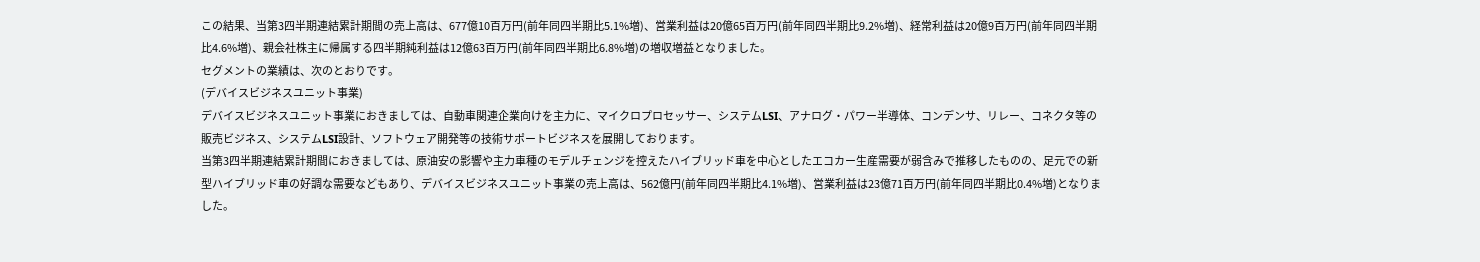この結果、当第3四半期連結累計期間の売上高は、677億10百万円(前年同四半期比5.1%増)、営業利益は20億65百万円(前年同四半期比9.2%増)、経常利益は20億9百万円(前年同四半期比4.6%増)、親会社株主に帰属する四半期純利益は12億63百万円(前年同四半期比6.8%増)の増収増益となりました。
セグメントの業績は、次のとおりです。
(デバイスビジネスユニット事業)
デバイスビジネスユニット事業におきましては、自動車関連企業向けを主力に、マイクロプロセッサー、システムLSI、アナログ・パワー半導体、コンデンサ、リレー、コネクタ等の販売ビジネス、システムLSI設計、ソフトウェア開発等の技術サポートビジネスを展開しております。
当第3四半期連結累計期間におきましては、原油安の影響や主力車種のモデルチェンジを控えたハイブリッド車を中心としたエコカー生産需要が弱含みで推移したものの、足元での新型ハイブリッド車の好調な需要などもあり、デバイスビジネスユニット事業の売上高は、562億円(前年同四半期比4.1%増)、営業利益は23億71百万円(前年同四半期比0.4%増)となりました。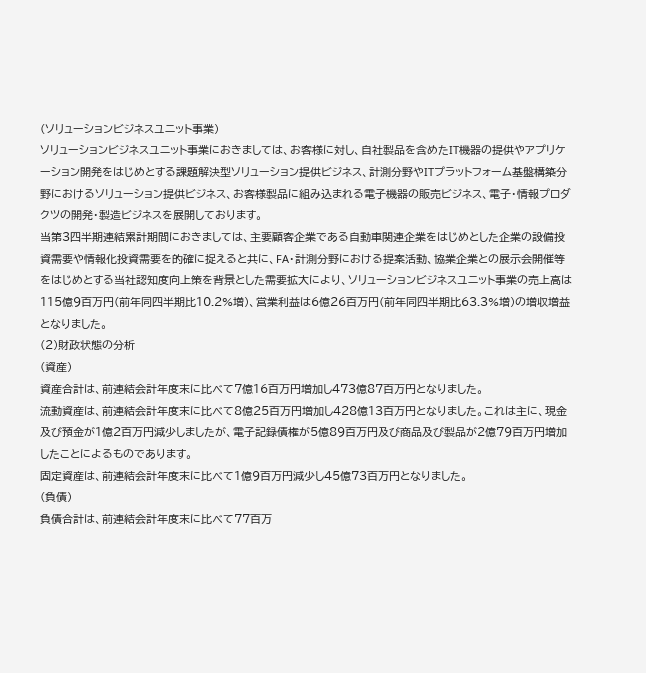(ソリューションビジネスユニット事業)
ソリューションビジネスユニット事業におきましては、お客様に対し、自社製品を含めたIT機器の提供やアプリケーション開発をはじめとする課題解決型ソリューション提供ビジネス、計測分野やITプラットフォーム基盤構築分野におけるソリューション提供ビジネス、お客様製品に組み込まれる電子機器の販売ビジネス、電子・情報プロダクツの開発・製造ビジネスを展開しております。
当第3四半期連結累計期間におきましては、主要顧客企業である自動車関連企業をはじめとした企業の設備投資需要や情報化投資需要を的確に捉えると共に、FA・計測分野における提案活動、協業企業との展示会開催等をはじめとする当社認知度向上策を背景とした需要拡大により、ソリューションビジネスユニット事業の売上高は115億9百万円(前年同四半期比10.2%増)、営業利益は6億26百万円(前年同四半期比63.3%増)の増収増益となりました。
(2)財政状態の分析
(資産)
資産合計は、前連結会計年度末に比べて7億16百万円増加し473億87百万円となりました。
流動資産は、前連結会計年度末に比べて8億25百万円増加し428億13百万円となりました。これは主に、現金及び預金が1億2百万円減少しましたが、電子記録債権が5億89百万円及び商品及び製品が2億79百万円増加したことによるものであります。
固定資産は、前連結会計年度末に比べて1億9百万円減少し45億73百万円となりました。
(負債)
負債合計は、前連結会計年度末に比べて77百万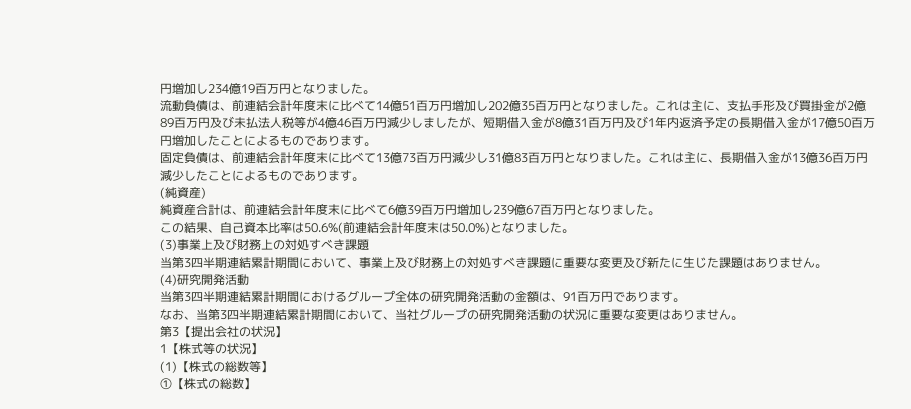円増加し234億19百万円となりました。
流動負債は、前連結会計年度末に比べて14億51百万円増加し202億35百万円となりました。これは主に、支払手形及び買掛金が2億89百万円及び未払法人税等が4億46百万円減少しましたが、短期借入金が8億31百万円及び1年内返済予定の長期借入金が17億50百万円増加したことによるものであります。
固定負債は、前連結会計年度末に比べて13億73百万円減少し31億83百万円となりました。これは主に、長期借入金が13億36百万円減少したことによるものであります。
(純資産)
純資産合計は、前連結会計年度末に比べて6億39百万円増加し239億67百万円となりました。
この結果、自己資本比率は50.6%(前連結会計年度末は50.0%)となりました。
(3)事業上及び財務上の対処すべき課題
当第3四半期連結累計期間において、事業上及び財務上の対処すべき課題に重要な変更及び新たに生じた課題はありません。
(4)研究開発活動
当第3四半期連結累計期間におけるグループ全体の研究開発活動の金額は、91百万円であります。
なお、当第3四半期連結累計期間において、当社グループの研究開発活動の状況に重要な変更はありません。
第3【提出会社の状況】
1【株式等の状況】
(1)【株式の総数等】
①【株式の総数】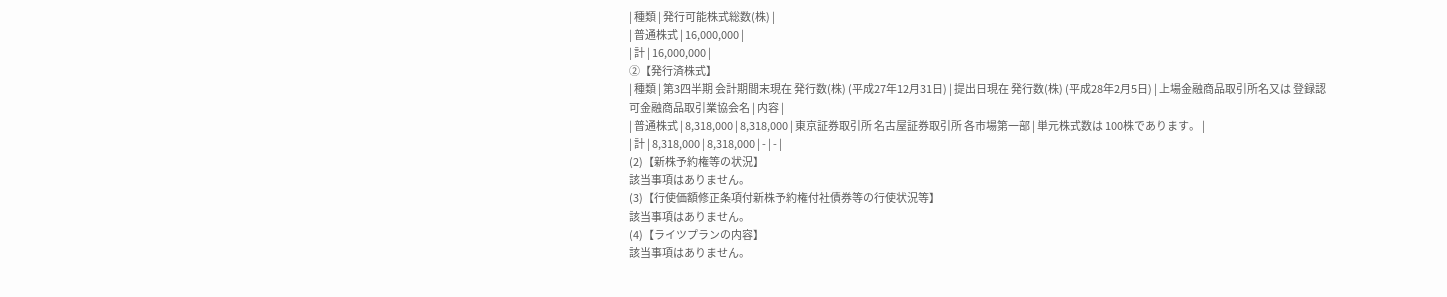| 種類 | 発行可能株式総数(株) |
| 普通株式 | 16,000,000 |
| 計 | 16,000,000 |
②【発行済株式】
| 種類 | 第3四半期 会計期間末現在 発行数(株) (平成27年12月31日) | 提出日現在 発行数(株) (平成28年2月5日) | 上場金融商品取引所名又は 登録認可金融商品取引業協会名 | 内容 |
| 普通株式 | 8,318,000 | 8,318,000 | 東京証券取引所 名古屋証券取引所 各市場第一部 | 単元株式数は 100株であります。 |
| 計 | 8,318,000 | 8,318,000 | - | - |
(2)【新株予約権等の状況】
該当事項はありません。
(3)【行使価額修正条項付新株予約権付社債券等の行使状況等】
該当事項はありません。
(4)【ライツプランの内容】
該当事項はありません。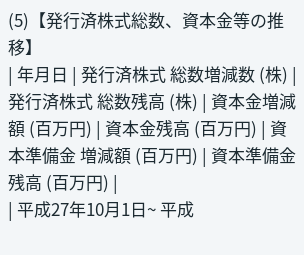(5)【発行済株式総数、資本金等の推移】
| 年月日 | 発行済株式 総数増減数 (株) | 発行済株式 総数残高 (株) | 資本金増減額 (百万円) | 資本金残高 (百万円) | 資本準備金 増減額 (百万円) | 資本準備金 残高 (百万円) |
| 平成27年10月1日~ 平成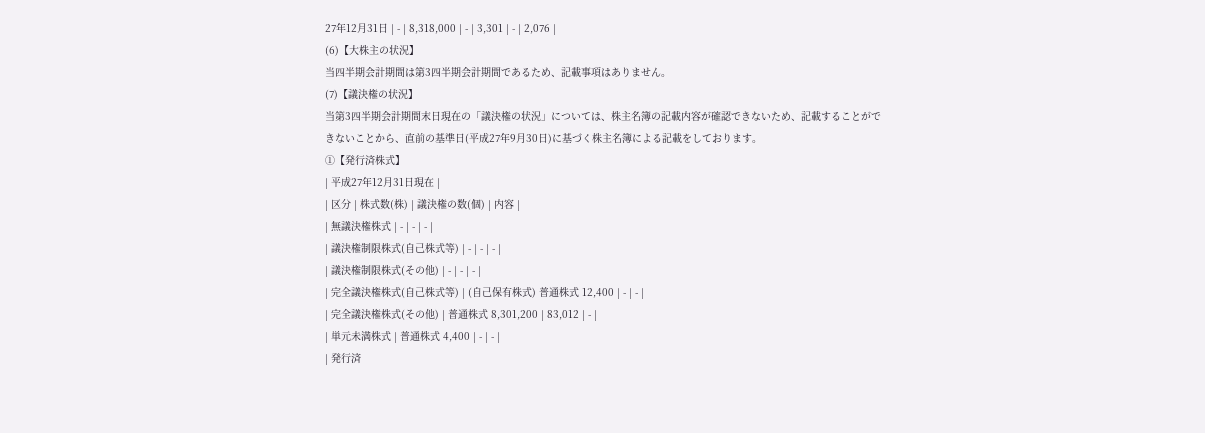27年12月31日 | - | 8,318,000 | - | 3,301 | - | 2,076 |
(6)【大株主の状況】
当四半期会計期間は第3四半期会計期間であるため、記載事項はありません。
(7)【議決権の状況】
当第3四半期会計期間末日現在の「議決権の状況」については、株主名簿の記載内容が確認できないため、記載することができないことから、直前の基準日(平成27年9月30日)に基づく株主名簿による記載をしております。
①【発行済株式】
| 平成27年12月31日現在 |
| 区分 | 株式数(株) | 議決権の数(個) | 内容 |
| 無議決権株式 | - | - | - |
| 議決権制限株式(自己株式等) | - | - | - |
| 議決権制限株式(その他) | - | - | - |
| 完全議決権株式(自己株式等) | (自己保有株式) 普通株式 12,400 | - | - |
| 完全議決権株式(その他) | 普通株式 8,301,200 | 83,012 | - |
| 単元未満株式 | 普通株式 4,400 | - | - |
| 発行済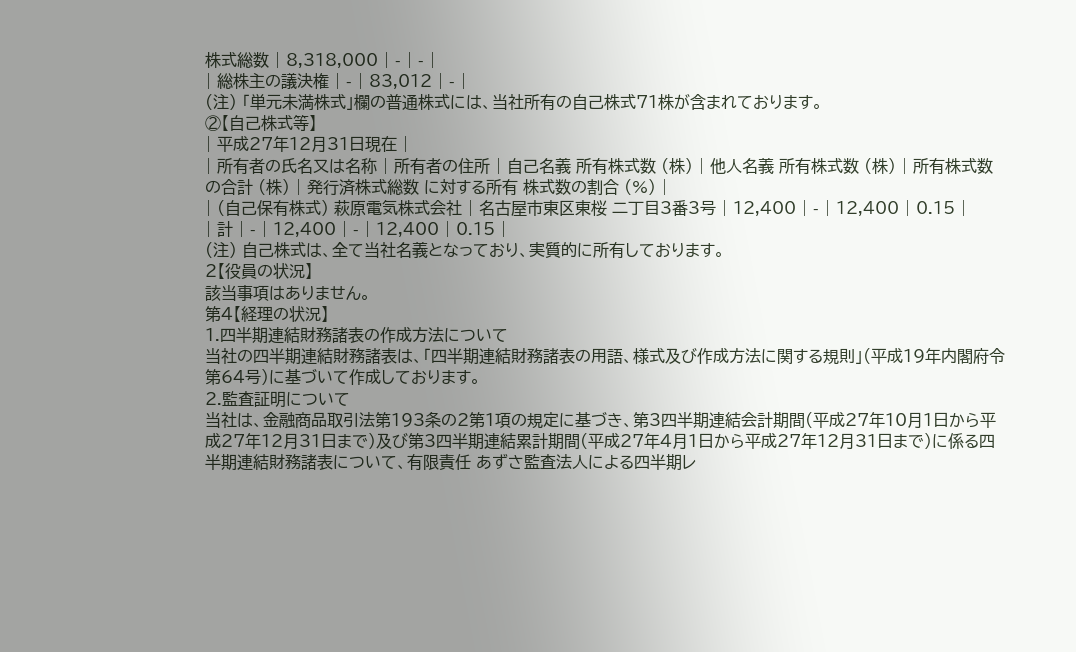株式総数 | 8,318,000 | - | - |
| 総株主の議決権 | - | 83,012 | - |
(注) 「単元未満株式」欄の普通株式には、当社所有の自己株式71株が含まれております。
②【自己株式等】
| 平成27年12月31日現在 |
| 所有者の氏名又は名称 | 所有者の住所 | 自己名義 所有株式数 (株) | 他人名義 所有株式数 (株) | 所有株式数 の合計 (株) | 発行済株式総数 に対する所有 株式数の割合 (%) |
| (自己保有株式) 萩原電気株式会社 | 名古屋市東区東桜 二丁目3番3号 | 12,400 | - | 12,400 | 0.15 |
| 計 | - | 12,400 | - | 12,400 | 0.15 |
(注) 自己株式は、全て当社名義となっており、実質的に所有しております。
2【役員の状況】
該当事項はありません。
第4【経理の状況】
1.四半期連結財務諸表の作成方法について
当社の四半期連結財務諸表は、「四半期連結財務諸表の用語、様式及び作成方法に関する規則」(平成19年内閣府令第64号)に基づいて作成しております。
2.監査証明について
当社は、金融商品取引法第193条の2第1項の規定に基づき、第3四半期連結会計期間(平成27年10月1日から平成27年12月31日まで)及び第3四半期連結累計期間(平成27年4月1日から平成27年12月31日まで)に係る四半期連結財務諸表について、有限責任 あずさ監査法人による四半期レ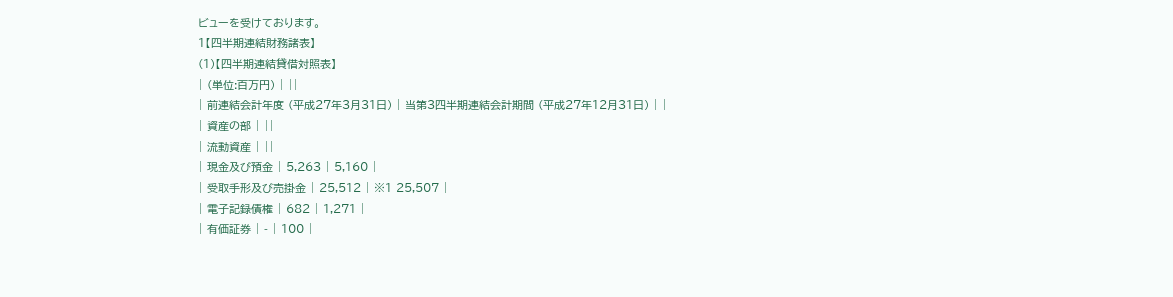ビューを受けております。
1【四半期連結財務諸表】
(1)【四半期連結貸借対照表】
| (単位:百万円) | ||
| 前連結会計年度 (平成27年3月31日) | 当第3四半期連結会計期間 (平成27年12月31日) | |
| 資産の部 | ||
| 流動資産 | ||
| 現金及び預金 | 5,263 | 5,160 |
| 受取手形及び売掛金 | 25,512 | ※1 25,507 |
| 電子記録債権 | 682 | 1,271 |
| 有価証券 | - | 100 |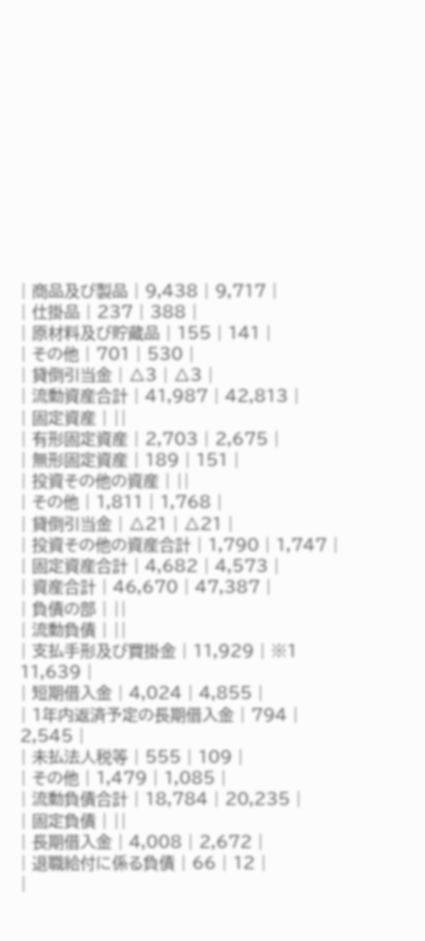| 商品及び製品 | 9,438 | 9,717 |
| 仕掛品 | 237 | 388 |
| 原材料及び貯蔵品 | 155 | 141 |
| その他 | 701 | 530 |
| 貸倒引当金 | △3 | △3 |
| 流動資産合計 | 41,987 | 42,813 |
| 固定資産 | ||
| 有形固定資産 | 2,703 | 2,675 |
| 無形固定資産 | 189 | 151 |
| 投資その他の資産 | ||
| その他 | 1,811 | 1,768 |
| 貸倒引当金 | △21 | △21 |
| 投資その他の資産合計 | 1,790 | 1,747 |
| 固定資産合計 | 4,682 | 4,573 |
| 資産合計 | 46,670 | 47,387 |
| 負債の部 | ||
| 流動負債 | ||
| 支払手形及び買掛金 | 11,929 | ※1 11,639 |
| 短期借入金 | 4,024 | 4,855 |
| 1年内返済予定の長期借入金 | 794 | 2,545 |
| 未払法人税等 | 555 | 109 |
| その他 | 1,479 | 1,085 |
| 流動負債合計 | 18,784 | 20,235 |
| 固定負債 | ||
| 長期借入金 | 4,008 | 2,672 |
| 退職給付に係る負債 | 66 | 12 |
|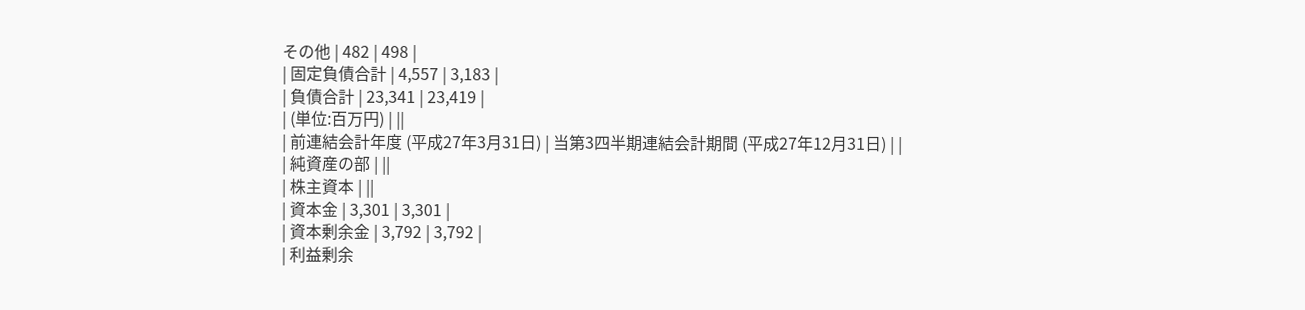その他 | 482 | 498 |
| 固定負債合計 | 4,557 | 3,183 |
| 負債合計 | 23,341 | 23,419 |
| (単位:百万円) | ||
| 前連結会計年度 (平成27年3月31日) | 当第3四半期連結会計期間 (平成27年12月31日) | |
| 純資産の部 | ||
| 株主資本 | ||
| 資本金 | 3,301 | 3,301 |
| 資本剰余金 | 3,792 | 3,792 |
| 利益剰余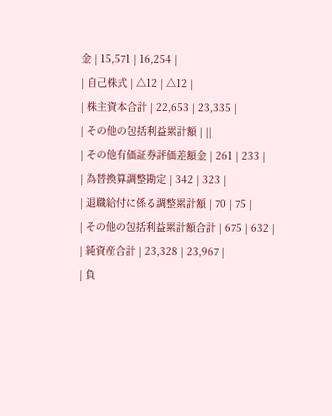金 | 15,571 | 16,254 |
| 自己株式 | △12 | △12 |
| 株主資本合計 | 22,653 | 23,335 |
| その他の包括利益累計額 | ||
| その他有価証券評価差額金 | 261 | 233 |
| 為替換算調整勘定 | 342 | 323 |
| 退職給付に係る調整累計額 | 70 | 75 |
| その他の包括利益累計額合計 | 675 | 632 |
| 純資産合計 | 23,328 | 23,967 |
| 負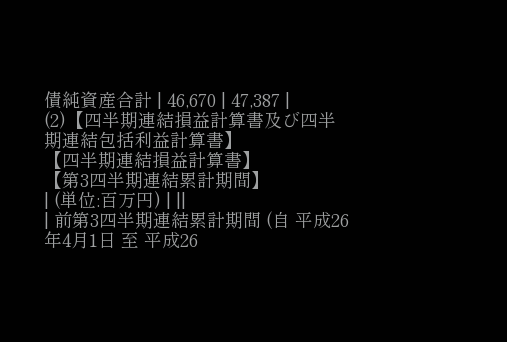債純資産合計 | 46,670 | 47,387 |
(2)【四半期連結損益計算書及び四半期連結包括利益計算書】
【四半期連結損益計算書】
【第3四半期連結累計期間】
| (単位:百万円) | ||
| 前第3四半期連結累計期間 (自 平成26年4月1日 至 平成26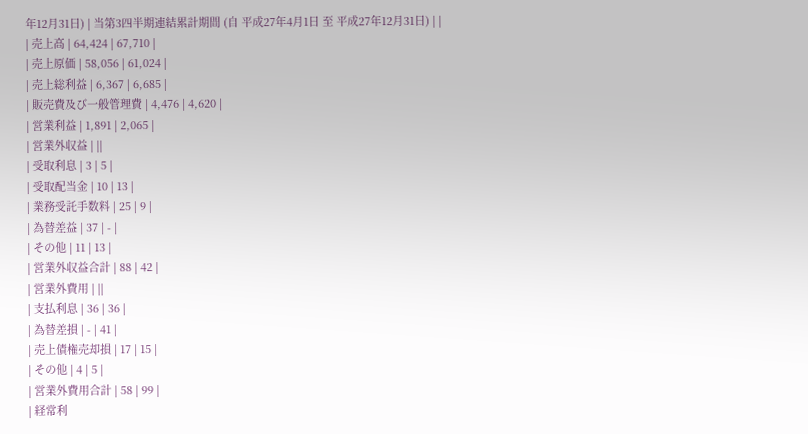年12月31日) | 当第3四半期連結累計期間 (自 平成27年4月1日 至 平成27年12月31日) | |
| 売上高 | 64,424 | 67,710 |
| 売上原価 | 58,056 | 61,024 |
| 売上総利益 | 6,367 | 6,685 |
| 販売費及び一般管理費 | 4,476 | 4,620 |
| 営業利益 | 1,891 | 2,065 |
| 営業外収益 | ||
| 受取利息 | 3 | 5 |
| 受取配当金 | 10 | 13 |
| 業務受託手数料 | 25 | 9 |
| 為替差益 | 37 | - |
| その他 | 11 | 13 |
| 営業外収益合計 | 88 | 42 |
| 営業外費用 | ||
| 支払利息 | 36 | 36 |
| 為替差損 | - | 41 |
| 売上債権売却損 | 17 | 15 |
| その他 | 4 | 5 |
| 営業外費用合計 | 58 | 99 |
| 経常利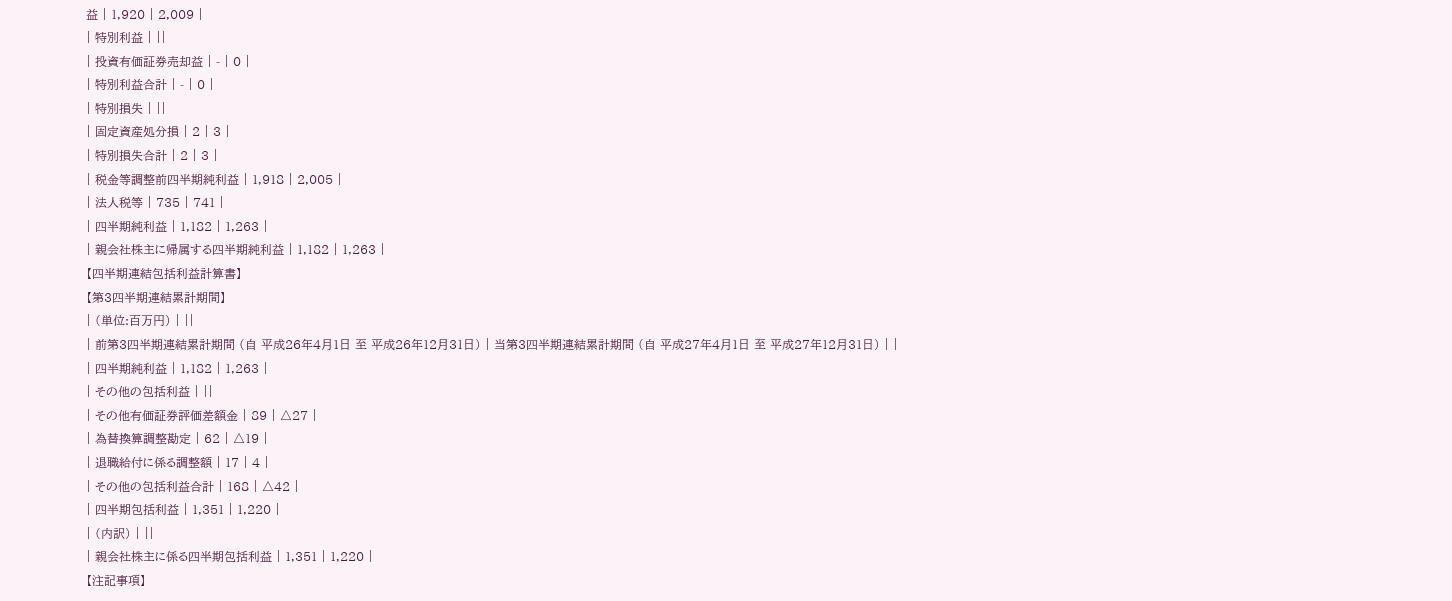益 | 1,920 | 2,009 |
| 特別利益 | ||
| 投資有価証券売却益 | - | 0 |
| 特別利益合計 | - | 0 |
| 特別損失 | ||
| 固定資産処分損 | 2 | 3 |
| 特別損失合計 | 2 | 3 |
| 税金等調整前四半期純利益 | 1,918 | 2,005 |
| 法人税等 | 735 | 741 |
| 四半期純利益 | 1,182 | 1,263 |
| 親会社株主に帰属する四半期純利益 | 1,182 | 1,263 |
【四半期連結包括利益計算書】
【第3四半期連結累計期間】
| (単位:百万円) | ||
| 前第3四半期連結累計期間 (自 平成26年4月1日 至 平成26年12月31日) | 当第3四半期連結累計期間 (自 平成27年4月1日 至 平成27年12月31日) | |
| 四半期純利益 | 1,182 | 1,263 |
| その他の包括利益 | ||
| その他有価証券評価差額金 | 89 | △27 |
| 為替換算調整勘定 | 62 | △19 |
| 退職給付に係る調整額 | 17 | 4 |
| その他の包括利益合計 | 168 | △42 |
| 四半期包括利益 | 1,351 | 1,220 |
| (内訳) | ||
| 親会社株主に係る四半期包括利益 | 1,351 | 1,220 |
【注記事項】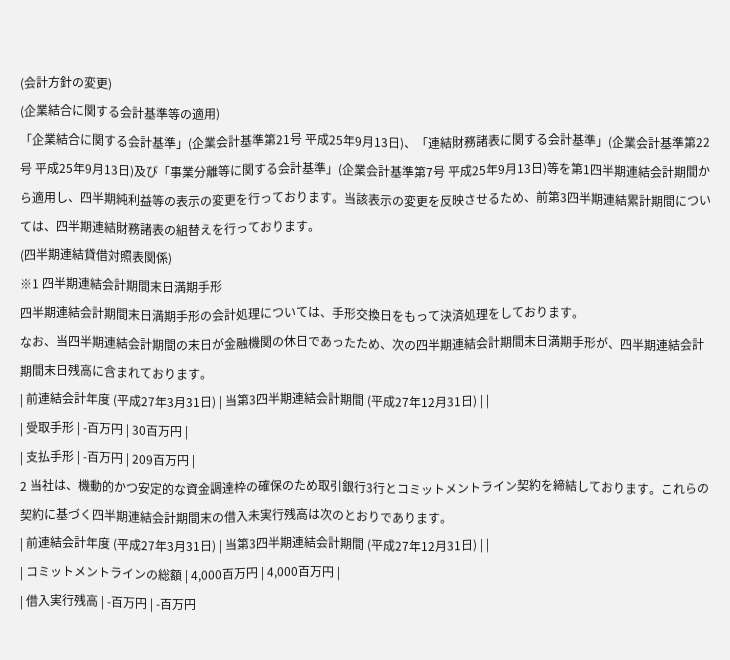(会計方針の変更)
(企業結合に関する会計基準等の適用)
「企業結合に関する会計基準」(企業会計基準第21号 平成25年9月13日)、「連結財務諸表に関する会計基準」(企業会計基準第22号 平成25年9月13日)及び「事業分離等に関する会計基準」(企業会計基準第7号 平成25年9月13日)等を第1四半期連結会計期間から適用し、四半期純利益等の表示の変更を行っております。当該表示の変更を反映させるため、前第3四半期連結累計期間については、四半期連結財務諸表の組替えを行っております。
(四半期連結貸借対照表関係)
※1 四半期連結会計期間末日満期手形
四半期連結会計期間末日満期手形の会計処理については、手形交換日をもって決済処理をしております。
なお、当四半期連結会計期間の末日が金融機関の休日であったため、次の四半期連結会計期間末日満期手形が、四半期連結会計期間末日残高に含まれております。
| 前連結会計年度 (平成27年3月31日) | 当第3四半期連結会計期間 (平成27年12月31日) | |
| 受取手形 | -百万円 | 30百万円 |
| 支払手形 | -百万円 | 209百万円 |
2 当社は、機動的かつ安定的な資金調達枠の確保のため取引銀行3行とコミットメントライン契約を締結しております。これらの契約に基づく四半期連結会計期間末の借入未実行残高は次のとおりであります。
| 前連結会計年度 (平成27年3月31日) | 当第3四半期連結会計期間 (平成27年12月31日) | |
| コミットメントラインの総額 | 4,000百万円 | 4,000百万円 |
| 借入実行残高 | -百万円 | -百万円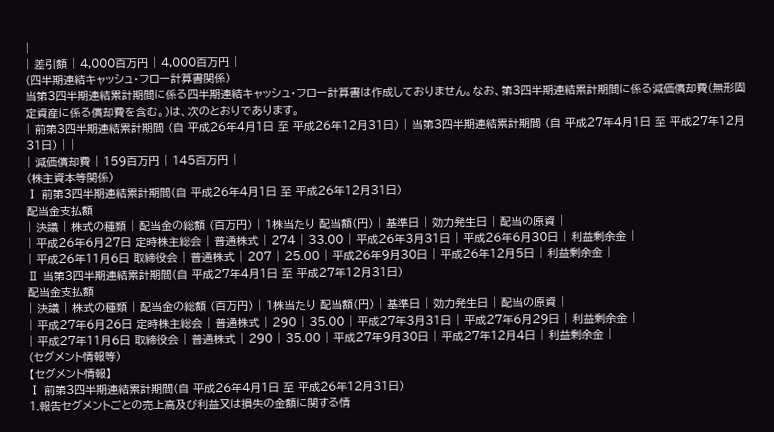|
| 差引額 | 4,000百万円 | 4,000百万円 |
(四半期連結キャッシュ・フロー計算書関係)
当第3四半期連結累計期間に係る四半期連結キャッシュ・フロー計算書は作成しておりません。なお、第3四半期連結累計期間に係る減価償却費(無形固定資産に係る償却費を含む。)は、次のとおりであります。
| 前第3四半期連結累計期間 (自 平成26年4月1日 至 平成26年12月31日) | 当第3四半期連結累計期間 (自 平成27年4月1日 至 平成27年12月31日) | |
| 減価償却費 | 159百万円 | 145百万円 |
(株主資本等関係)
Ⅰ 前第3四半期連結累計期間(自 平成26年4月1日 至 平成26年12月31日)
配当金支払額
| 決議 | 株式の種類 | 配当金の総額 (百万円) | 1株当たり 配当額(円) | 基準日 | 効力発生日 | 配当の原資 |
| 平成26年6月27日 定時株主総会 | 普通株式 | 274 | 33.00 | 平成26年3月31日 | 平成26年6月30日 | 利益剰余金 |
| 平成26年11月6日 取締役会 | 普通株式 | 207 | 25.00 | 平成26年9月30日 | 平成26年12月5日 | 利益剰余金 |
Ⅱ 当第3四半期連結累計期間(自 平成27年4月1日 至 平成27年12月31日)
配当金支払額
| 決議 | 株式の種類 | 配当金の総額 (百万円) | 1株当たり 配当額(円) | 基準日 | 効力発生日 | 配当の原資 |
| 平成27年6月26日 定時株主総会 | 普通株式 | 290 | 35.00 | 平成27年3月31日 | 平成27年6月29日 | 利益剰余金 |
| 平成27年11月6日 取締役会 | 普通株式 | 290 | 35.00 | 平成27年9月30日 | 平成27年12月4日 | 利益剰余金 |
(セグメント情報等)
【セグメント情報】
Ⅰ 前第3四半期連結累計期間(自 平成26年4月1日 至 平成26年12月31日)
1.報告セグメントごとの売上高及び利益又は損失の金額に関する情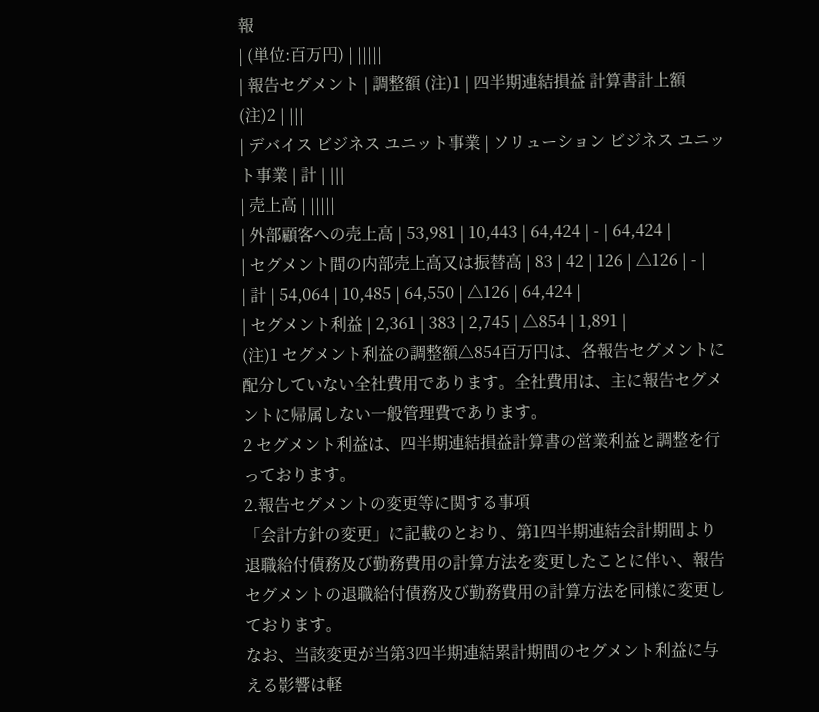報
| (単位:百万円) | |||||
| 報告セグメント | 調整額 (注)1 | 四半期連結損益 計算書計上額 (注)2 | |||
| デバイス ビジネス ユニット事業 | ソリューション ビジネス ユニット事業 | 計 | |||
| 売上高 | |||||
| 外部顧客への売上高 | 53,981 | 10,443 | 64,424 | - | 64,424 |
| セグメント間の内部売上高又は振替高 | 83 | 42 | 126 | △126 | - |
| 計 | 54,064 | 10,485 | 64,550 | △126 | 64,424 |
| セグメント利益 | 2,361 | 383 | 2,745 | △854 | 1,891 |
(注)1 セグメント利益の調整額△854百万円は、各報告セグメントに配分していない全社費用であります。全社費用は、主に報告セグメントに帰属しない一般管理費であります。
2 セグメント利益は、四半期連結損益計算書の営業利益と調整を行っております。
2.報告セグメントの変更等に関する事項
「会計方針の変更」に記載のとおり、第1四半期連結会計期間より退職給付債務及び勤務費用の計算方法を変更したことに伴い、報告セグメントの退職給付債務及び勤務費用の計算方法を同様に変更しております。
なお、当該変更が当第3四半期連結累計期間のセグメント利益に与える影響は軽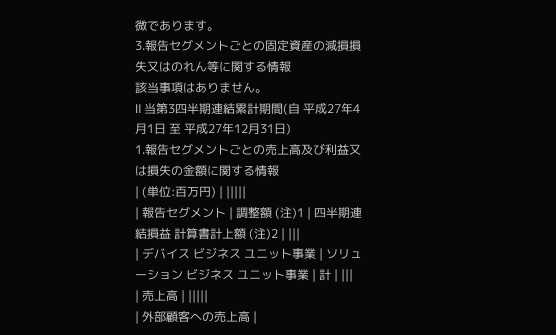微であります。
3.報告セグメントごとの固定資産の減損損失又はのれん等に関する情報
該当事項はありません。
Ⅱ 当第3四半期連結累計期間(自 平成27年4月1日 至 平成27年12月31日)
1.報告セグメントごとの売上高及び利益又は損失の金額に関する情報
| (単位:百万円) | |||||
| 報告セグメント | 調整額 (注)1 | 四半期連結損益 計算書計上額 (注)2 | |||
| デバイス ビジネス ユニット事業 | ソリューション ビジネス ユニット事業 | 計 | |||
| 売上高 | |||||
| 外部顧客への売上高 |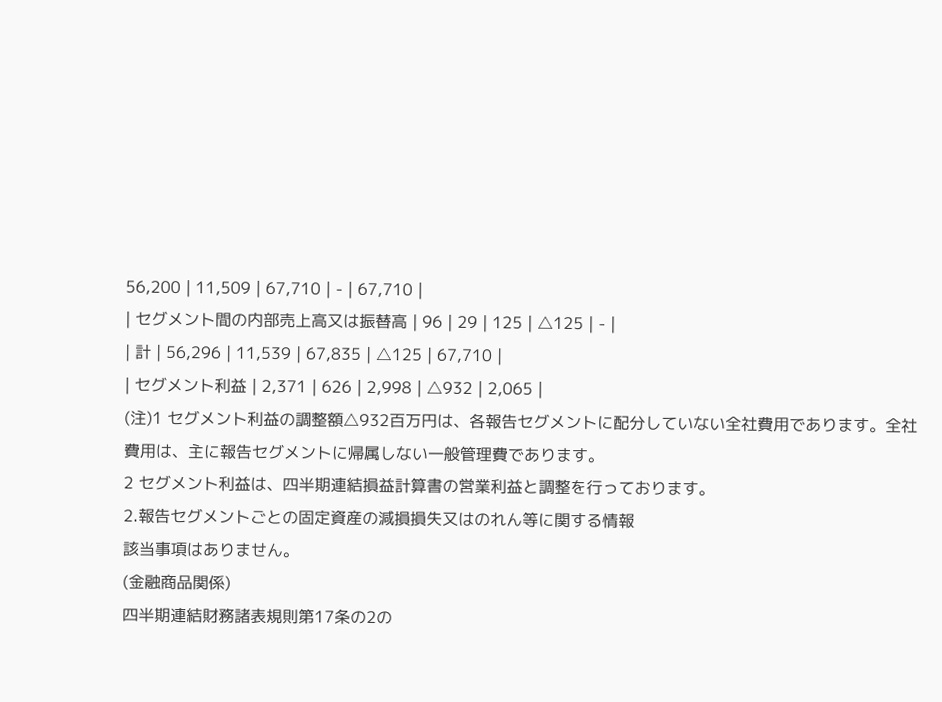56,200 | 11,509 | 67,710 | - | 67,710 |
| セグメント間の内部売上高又は振替高 | 96 | 29 | 125 | △125 | - |
| 計 | 56,296 | 11,539 | 67,835 | △125 | 67,710 |
| セグメント利益 | 2,371 | 626 | 2,998 | △932 | 2,065 |
(注)1 セグメント利益の調整額△932百万円は、各報告セグメントに配分していない全社費用であります。全社費用は、主に報告セグメントに帰属しない一般管理費であります。
2 セグメント利益は、四半期連結損益計算書の営業利益と調整を行っております。
2.報告セグメントごとの固定資産の減損損失又はのれん等に関する情報
該当事項はありません。
(金融商品関係)
四半期連結財務諸表規則第17条の2の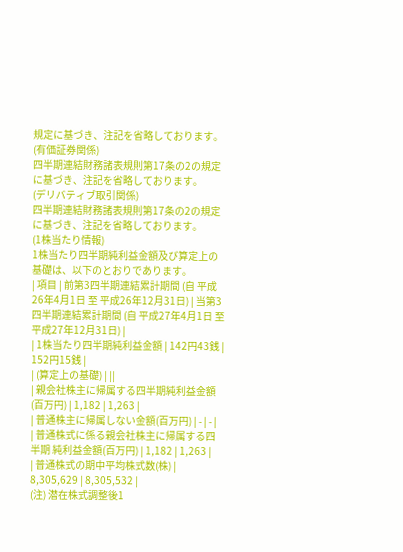規定に基づき、注記を省略しております。
(有価証券関係)
四半期連結財務諸表規則第17条の2の規定に基づき、注記を省略しております。
(デリバティブ取引関係)
四半期連結財務諸表規則第17条の2の規定に基づき、注記を省略しております。
(1株当たり情報)
1株当たり四半期純利益金額及び算定上の基礎は、以下のとおりであります。
| 項目 | 前第3四半期連結累計期間 (自 平成26年4月1日 至 平成26年12月31日) | 当第3四半期連結累計期間 (自 平成27年4月1日 至 平成27年12月31日) |
| 1株当たり四半期純利益金額 | 142円43銭 | 152円15銭 |
| (算定上の基礎) | ||
| 親会社株主に帰属する四半期純利益金額(百万円) | 1,182 | 1,263 |
| 普通株主に帰属しない金額(百万円) | - | - |
| 普通株式に係る親会社株主に帰属する四半期 純利益金額(百万円) | 1,182 | 1,263 |
| 普通株式の期中平均株式数(株) | 8,305,629 | 8,305,532 |
(注) 潜在株式調整後1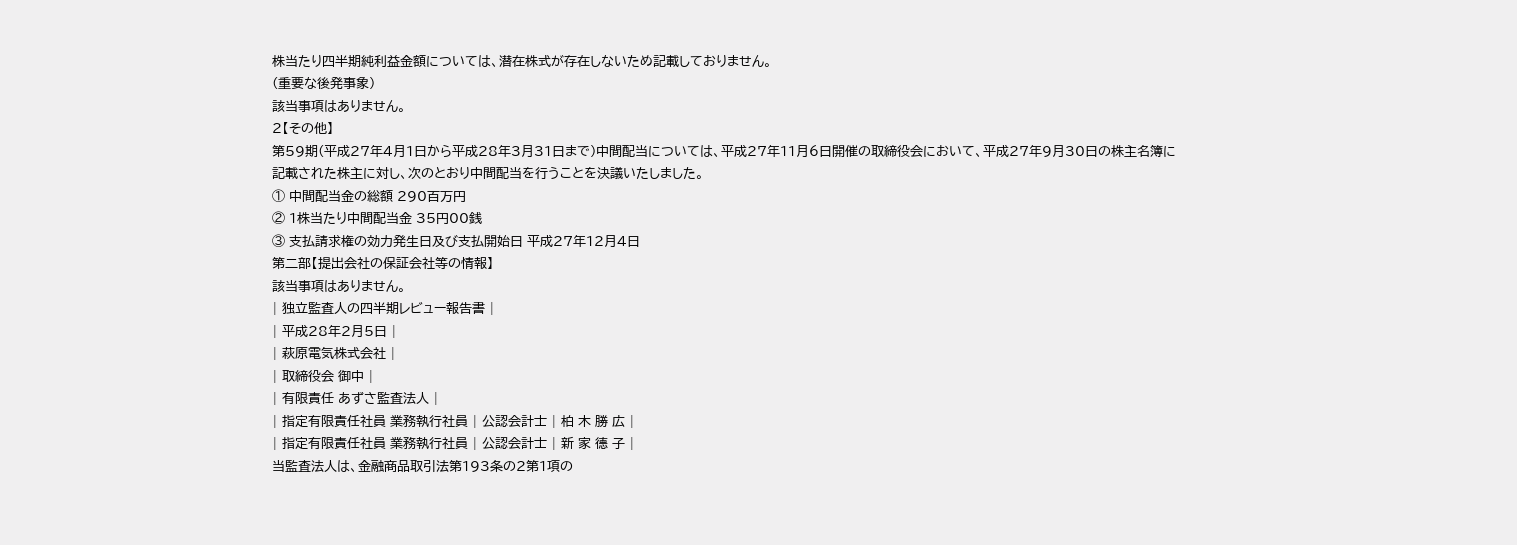株当たり四半期純利益金額については、潜在株式が存在しないため記載しておりません。
(重要な後発事象)
該当事項はありません。
2【その他】
第59期(平成27年4月1日から平成28年3月31日まで)中間配当については、平成27年11月6日開催の取締役会において、平成27年9月30日の株主名簿に記載された株主に対し、次のとおり中間配当を行うことを決議いたしました。
① 中間配当金の総額 290百万円
② 1株当たり中間配当金 35円00銭
③ 支払請求権の効力発生日及び支払開始日 平成27年12月4日
第二部【提出会社の保証会社等の情報】
該当事項はありません。
| 独立監査人の四半期レビュー報告書 |
| 平成28年2月5日 |
| 萩原電気株式会社 |
| 取締役会 御中 |
| 有限責任 あずさ監査法人 |
| 指定有限責任社員 業務執行社員 | 公認会計士 | 柏 木 勝 広 |
| 指定有限責任社員 業務執行社員 | 公認会計士 | 新 家 德 子 |
当監査法人は、金融商品取引法第193条の2第1項の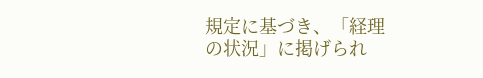規定に基づき、「経理の状況」に掲げられ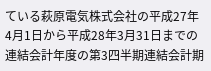ている萩原電気株式会社の平成27年4月1日から平成28年3月31日までの連結会計年度の第3四半期連結会計期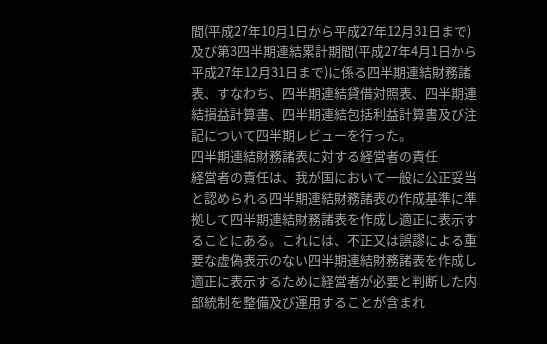間(平成27年10月1日から平成27年12月31日まで)及び第3四半期連結累計期間(平成27年4月1日から平成27年12月31日まで)に係る四半期連結財務諸表、すなわち、四半期連結貸借対照表、四半期連結損益計算書、四半期連結包括利益計算書及び注記について四半期レビューを行った。
四半期連結財務諸表に対する経営者の責任
経営者の責任は、我が国において一般に公正妥当と認められる四半期連結財務諸表の作成基準に準拠して四半期連結財務諸表を作成し適正に表示することにある。これには、不正又は誤謬による重要な虚偽表示のない四半期連結財務諸表を作成し適正に表示するために経営者が必要と判断した内部統制を整備及び運用することが含まれ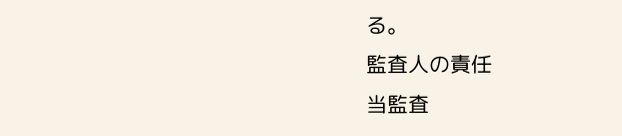る。
監査人の責任
当監査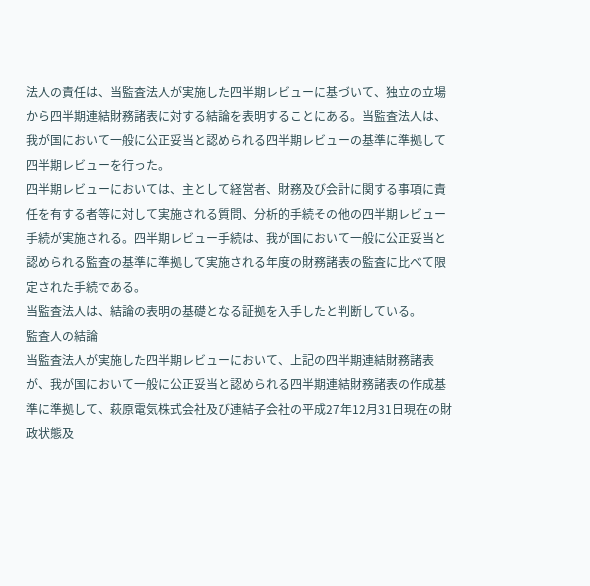法人の責任は、当監査法人が実施した四半期レビューに基づいて、独立の立場から四半期連結財務諸表に対する結論を表明することにある。当監査法人は、我が国において一般に公正妥当と認められる四半期レビューの基準に準拠して四半期レビューを行った。
四半期レビューにおいては、主として経営者、財務及び会計に関する事項に責任を有する者等に対して実施される質問、分析的手続その他の四半期レビュー手続が実施される。四半期レビュー手続は、我が国において一般に公正妥当と認められる監査の基準に準拠して実施される年度の財務諸表の監査に比べて限定された手続である。
当監査法人は、結論の表明の基礎となる証拠を入手したと判断している。
監査人の結論
当監査法人が実施した四半期レビューにおいて、上記の四半期連結財務諸表が、我が国において一般に公正妥当と認められる四半期連結財務諸表の作成基準に準拠して、萩原電気株式会社及び連結子会社の平成27年12月31日現在の財政状態及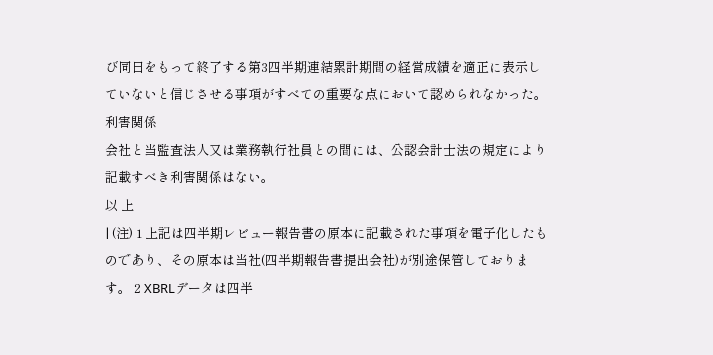び同日をもって終了する第3四半期連結累計期間の経営成績を適正に表示していないと信じさせる事項がすべての重要な点において認められなかった。
利害関係
会社と当監査法人又は業務執行社員との間には、公認会計士法の規定により記載すべき利害関係はない。
以 上
| (注) 1 上記は四半期レビュー報告書の原本に記載された事項を電子化したものであり、その原本は当社(四半期報告書提出会社)が別途保管しております。 2 XBRLデータは四半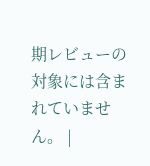期レビューの対象には含まれていません。 |